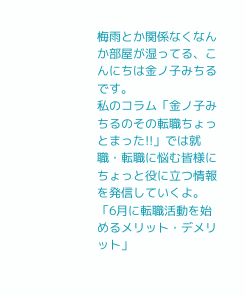梅雨とか関係なくなんか部屋が湿ってる、こんにちは金ノ子みちるです。
私のコラム「金ノ子みちるのその転職ちょっとまった!!」では就職・転職に悩む皆様にちょっと役に立つ情報を発信していくよ。
「6月に転職活動を始めるメリット・デメリット」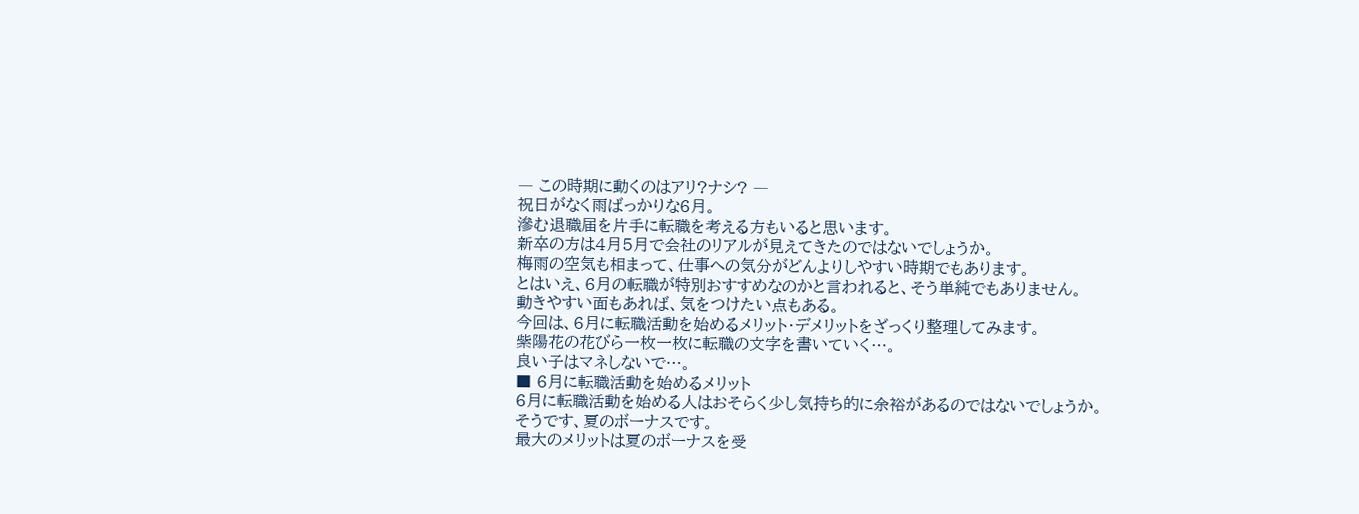― この時期に動くのはアリ?ナシ? ―
祝日がなく雨ばっかりな6月。
滲む退職届を片手に転職を考える方もいると思います。
新卒の方は4月5月で会社のリアルが見えてきたのではないでしょうか。
梅雨の空気も相まって、仕事への気分がどんよりしやすい時期でもあります。
とはいえ、6月の転職が特別おすすめなのかと言われると、そう単純でもありません。
動きやすい面もあれば、気をつけたい点もある。
今回は、6月に転職活動を始めるメリット・デメリットをざっくり整理してみます。
紫陽花の花びら一枚一枚に転職の文字を書いていく…。
良い子はマネしないで…。
■ 6月に転職活動を始めるメリット
6月に転職活動を始める人はおそらく少し気持ち的に余裕があるのではないでしょうか。
そうです、夏のボーナスです。
最大のメリットは夏のボーナスを受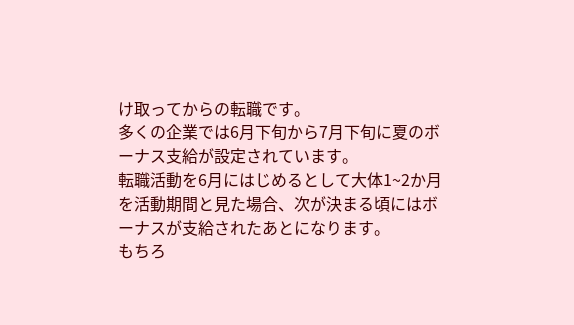け取ってからの転職です。
多くの企業では6月下旬から7月下旬に夏のボーナス支給が設定されています。
転職活動を6月にはじめるとして大体1~2か月を活動期間と見た場合、次が決まる頃にはボーナスが支給されたあとになります。
もちろ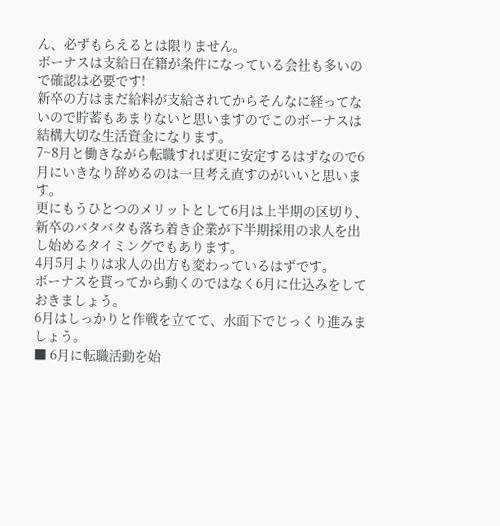ん、必ずもらえるとは限りません。
ボーナスは支給日在籍が条件になっている会社も多いので確認は必要です!
新卒の方はまだ給料が支給されてからそんなに経ってないので貯蓄もあまりないと思いますのでこのボーナスは結構大切な生活資金になります。
7~8月と働きながら転職すれば更に安定するはずなので6月にいきなり辞めるのは一旦考え直すのがいいと思います。
更にもうひとつのメリットとして6月は上半期の区切り、新卒のバタバタも落ち着き企業が下半期採用の求人を出し始めるタイミングでもあります。
4月5月よりは求人の出方も変わっているはずです。
ボーナスを貰ってから動くのではなく6月に仕込みをしておきましょう。
6月はしっかりと作戦を立てて、水面下でじっくり進みましょう。
■ 6月に転職活動を始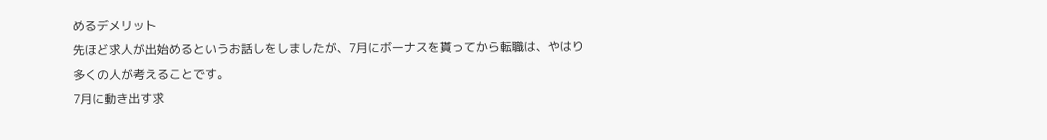めるデメリット
先ほど求人が出始めるというお話しをしましたが、7月にボーナスを貰ってから転職は、やはり多くの人が考えることです。
7月に動き出す求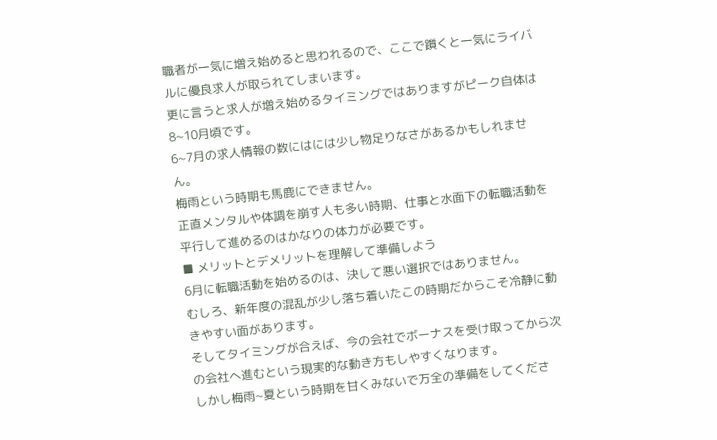職者が一気に増え始めると思われるので、ここで躓くと一気にライバルに優良求人が取られてしまいます。
更に言うと求人が増え始めるタイミングではありますがピーク自体は8~10月頃です。
6~7月の求人情報の数にはには少し物足りなさがあるかもしれません。
梅雨という時期も馬鹿にできません。
正直メンタルや体調を崩す人も多い時期、仕事と水面下の転職活動を平行して進めるのはかなりの体力が必要です。
■ メリットとデメリットを理解して準備しよう
6月に転職活動を始めるのは、決して悪い選択ではありません。
むしろ、新年度の混乱が少し落ち着いたこの時期だからこそ冷静に動きやすい面があります。
そしてタイミングが合えば、今の会社でボーナスを受け取ってから次の会社へ進むという現実的な動き方もしやすくなります。
しかし梅雨~夏という時期を甘くみないで万全の準備をしてくださ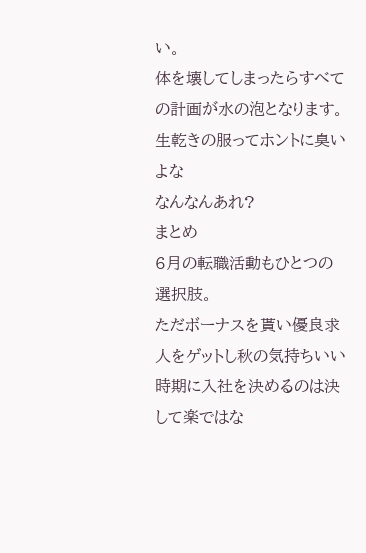い。
体を壊してしまったらすべての計画が水の泡となります。
生乾きの服ってホントに臭いよな
なんなんあれ?
まとめ
6月の転職活動もひとつの選択肢。
ただボーナスを貰い優良求人をゲットし秋の気持ちいい時期に入社を決めるのは決して楽ではな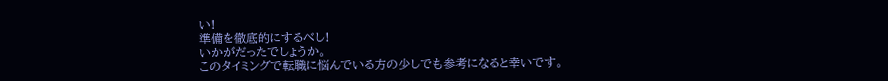い!
準備を徹底的にするべし!
いかがだったでしょうか。
このタイミングで転職に悩んでいる方の少しでも参考になると幸いです。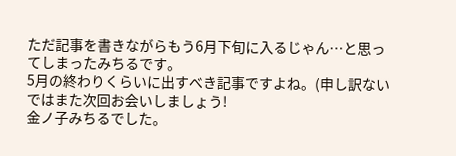ただ記事を書きながらもう6月下旬に入るじゃん…と思ってしまったみちるです。
5月の終わりくらいに出すべき記事ですよね。(申し訳ない
ではまた次回お会いしましょう!
金ノ子みちるでした。